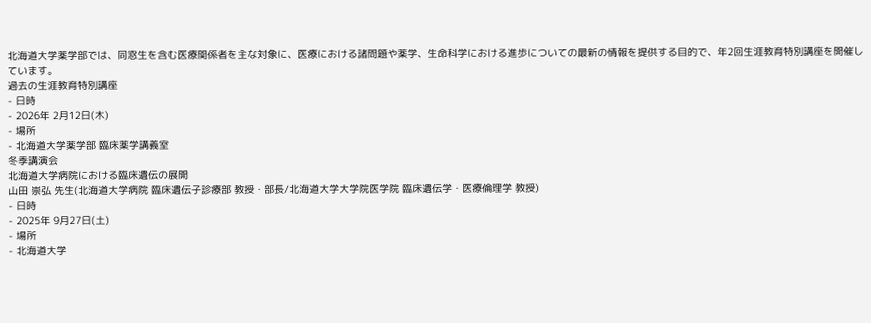北海道大学薬学部では、同窓生を含む医療関係者を主な対象に、医療における諸問題や薬学、生命科学における進歩についての最新の情報を提供する目的で、年2回生涯教育特別講座を開催しています。
過去の生涯教育特別講座
- 日時
- 2026年 2月12日(木)
- 場所
- 北海道大学薬学部 臨床薬学講義室
冬季講演会
北海道大学病院における臨床遺伝の展開
山田 崇弘 先生(北海道大学病院 臨床遺伝子診療部 教授・部長/北海道大学大学院医学院 臨床遺伝学・医療倫理学 教授)
- 日時
- 2025年 9月27日(土)
- 場所
- 北海道大学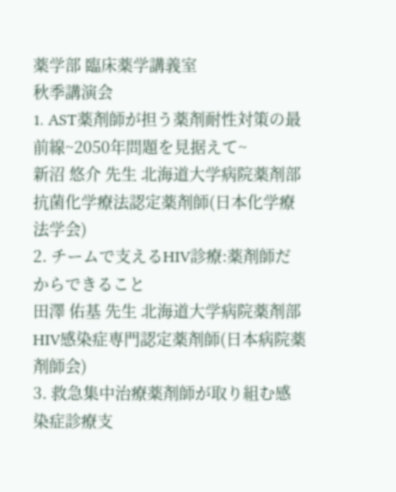薬学部 臨床薬学講義室
秋季講演会
1. AST薬剤師が担う薬剤耐性対策の最前線~2050年問題を見据えて~
新沼 悠介 先生 北海道大学病院薬剤部 抗菌化学療法認定薬剤師(日本化学療法学会)
2. チームで支えるHIV診療:薬剤師だからできること
田澤 佑基 先生 北海道大学病院薬剤部 HIV感染症専門認定薬剤師(日本病院薬剤師会)
3. 救急集中治療薬剤師が取り組む感染症診療支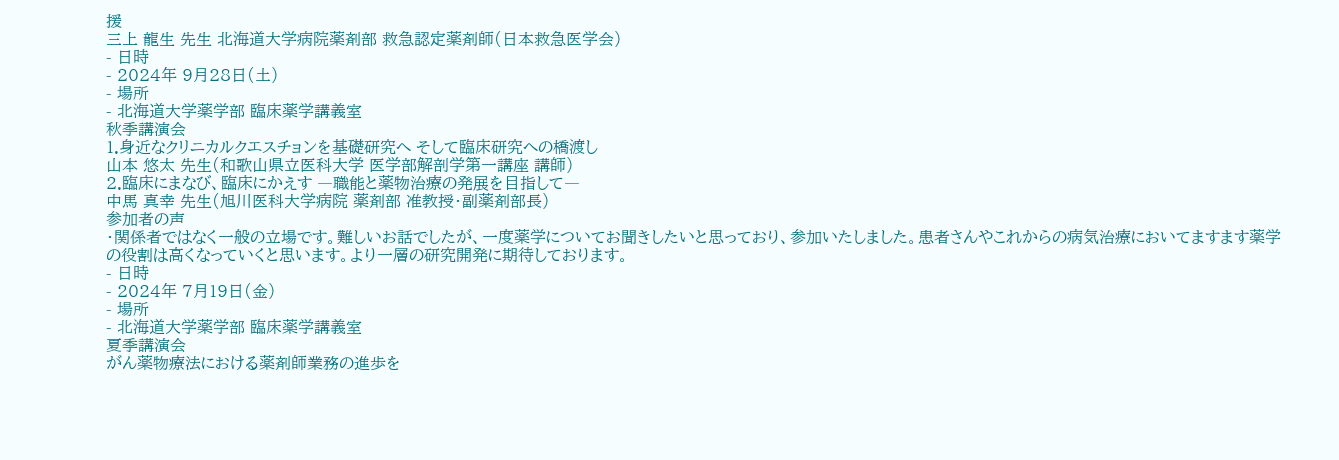援
三上 龍生 先生 北海道大学病院薬剤部 救急認定薬剤師(日本救急医学会)
- 日時
- 2024年 9月28日(土)
- 場所
- 北海道大学薬学部 臨床薬学講義室
秋季講演会
1.身近なクリニカルクエスチョンを基礎研究へ そして臨床研究への橋渡し
山本 悠太 先生(和歌山県立医科大学 医学部解剖学第一講座 講師)
2.臨床にまなび、臨床にかえす ―職能と薬物治療の発展を目指して―
中馬 真幸 先生(旭川医科大学病院 薬剤部 准教授・副薬剤部長)
参加者の声
・関係者ではなく一般の立場です。難しいお話でしたが、一度薬学についてお聞きしたいと思っており、参加いたしました。患者さんやこれからの病気治療においてますます薬学の役割は高くなっていくと思います。より一層の研究開発に期待しております。
- 日時
- 2024年 7月19日(金)
- 場所
- 北海道大学薬学部 臨床薬学講義室
夏季講演会
がん薬物療法における薬剤師業務の進歩を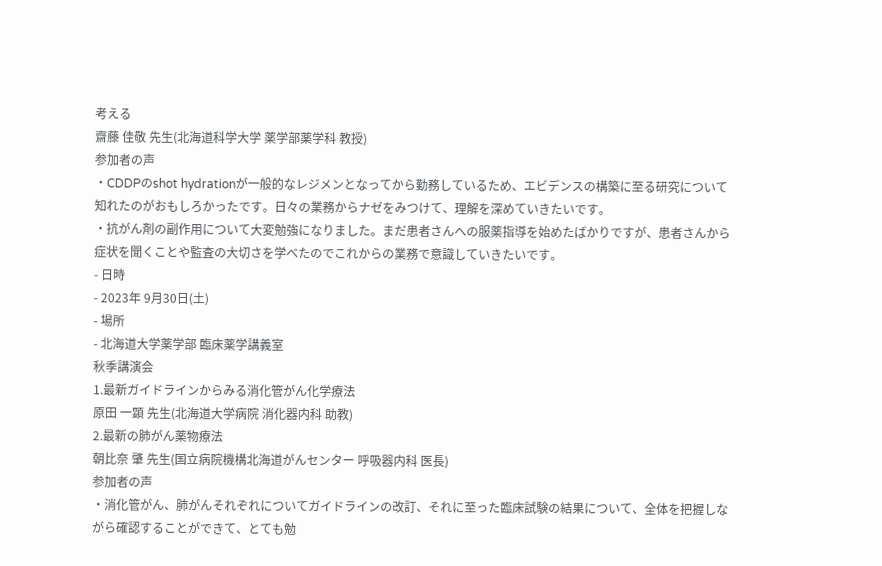考える
齋藤 佳敬 先生(北海道科学大学 薬学部薬学科 教授)
参加者の声
・CDDPのshot hydrationが一般的なレジメンとなってから勤務しているため、エビデンスの構築に至る研究について知れたのがおもしろかったです。日々の業務からナゼをみつけて、理解を深めていきたいです。
・抗がん剤の副作用について大変勉強になりました。まだ患者さんへの服薬指導を始めたばかりですが、患者さんから症状を聞くことや監査の大切さを学べたのでこれからの業務で意識していきたいです。
- 日時
- 2023年 9月30日(土)
- 場所
- 北海道大学薬学部 臨床薬学講義室
秋季講演会
1.最新ガイドラインからみる消化管がん化学療法
原田 一顕 先生(北海道大学病院 消化器内科 助教)
2.最新の肺がん薬物療法
朝比奈 肇 先生(国立病院機構北海道がんセンター 呼吸器内科 医長)
参加者の声
・消化管がん、肺がんそれぞれについてガイドラインの改訂、それに至った臨床試験の結果について、全体を把握しながら確認することができて、とても勉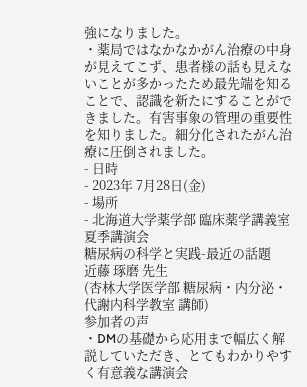強になりました。
・薬局ではなかなかがん治療の中身が見えてこず、患者様の話も見えないことが多かったため最先端を知ることで、認識を新たにすることができました。有害事象の管理の重要性を知りました。細分化されたがん治療に圧倒されました。
- 日時
- 2023年 7月28日(金)
- 場所
- 北海道大学薬学部 臨床薬学講義室
夏季講演会
糖尿病の科学と実践-最近の話題
近藤 琢磨 先生
(杏林大学医学部 糖尿病・内分泌・代謝内科学教室 講師)
参加者の声
・DMの基礎から応用まで幅広く解説していただき、とてもわかりやすく有意義な講演会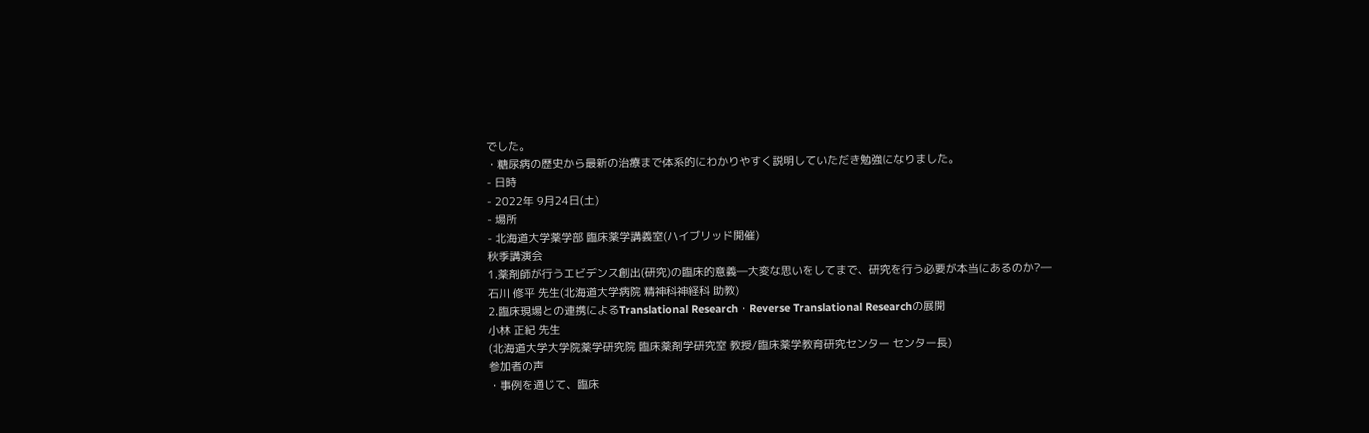でした。
・糖尿病の歴史から最新の治療まで体系的にわかりやすく説明していただき勉強になりました。
- 日時
- 2022年 9月24日(土)
- 場所
- 北海道大学薬学部 臨床薬学講義室(ハイブリッド開催)
秋季講演会
1.薬剤師が行うエビデンス創出(研究)の臨床的意義―大変な思いをしてまで、研究を行う必要が本当にあるのか?―
石川 修平 先生(北海道大学病院 精神科神経科 助教)
2.臨床現場との連携によるTranslational Research・Reverse Translational Researchの展開
小林 正紀 先生
(北海道大学大学院薬学研究院 臨床薬剤学研究室 教授/臨床薬学教育研究センター センター長)
参加者の声
・事例を通じて、臨床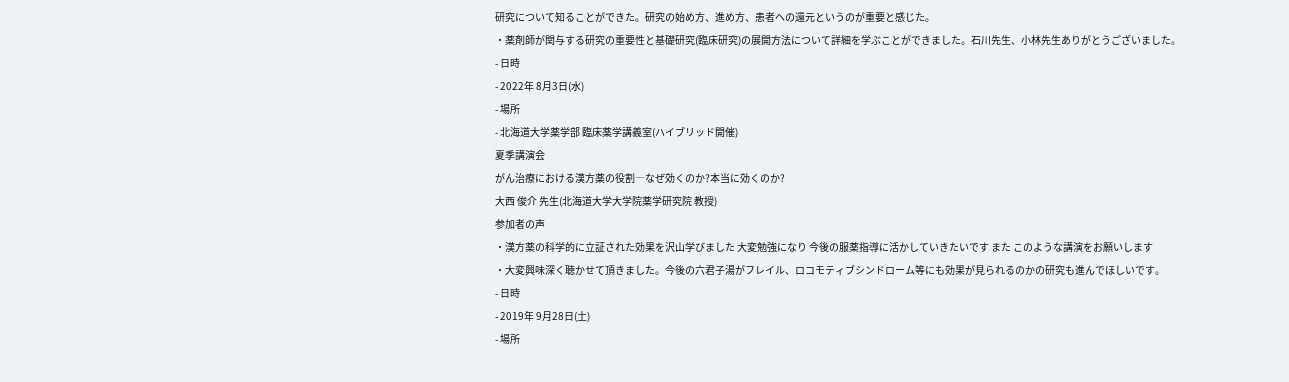研究について知ることができた。研究の始め方、進め方、患者への還元というのが重要と感じた。
・薬剤師が関与する研究の重要性と基礎研究(臨床研究)の展開方法について詳細を学ぶことができました。石川先生、小林先生ありがとうございました。
- 日時
- 2022年 8月3日(水)
- 場所
- 北海道大学薬学部 臨床薬学講義室(ハイブリッド開催)
夏季講演会
がん治療における漢方薬の役割―なぜ効くのか?本当に効くのか?
大西 俊介 先生(北海道大学大学院薬学研究院 教授)
参加者の声
・漢方薬の科学的に立証された効果を沢山学びました 大変勉強になり 今後の服薬指導に活かしていきたいです また このような講演をお願いします
・大変興味深く聴かせて頂きました。今後の六君子湯がフレイル、ロコモティブシンドローム等にも効果が見られるのかの研究も進んでほしいです。
- 日時
- 2019年 9月28日(土)
- 場所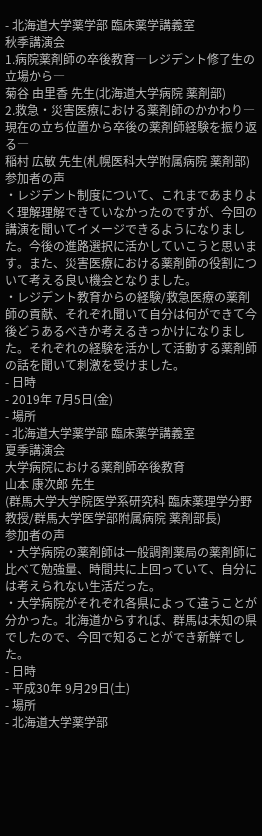- 北海道大学薬学部 臨床薬学講義室
秋季講演会
1.病院薬剤師の卒後教育―レジデント修了生の立場から―
菊谷 由里香 先生(北海道大学病院 薬剤部)
2.救急・災害医療における薬剤師のかかわり―現在の立ち位置から卒後の薬剤師経験を振り返る―
稲村 広敏 先生(札幌医科大学附属病院 薬剤部)
参加者の声
・レジデント制度について、これまであまりよく理解理解できていなかったのですが、今回の講演を聞いてイメージできるようになりました。今後の進路選択に活かしていこうと思います。また、災害医療における薬剤師の役割について考える良い機会となりました。
・レジデント教育からの経験/救急医療の薬剤師の貢献、それぞれ聞いて自分は何ができて今後どうあるべきか考えるきっかけになりました。それぞれの経験を活かして活動する薬剤師の話を聞いて刺激を受けました。
- 日時
- 2019年 7月5日(金)
- 場所
- 北海道大学薬学部 臨床薬学講義室
夏季講演会
大学病院における薬剤師卒後教育
山本 康次郎 先生
(群馬大学大学院医学系研究科 臨床薬理学分野 教授/群馬大学医学部附属病院 薬剤部長)
参加者の声
・大学病院の薬剤師は一般調剤薬局の薬剤師に比べて勉強量、時間共に上回っていて、自分には考えられない生活だった。
・大学病院がそれぞれ各県によって違うことが分かった。北海道からすれば、群馬は未知の県でしたので、今回で知ることができ新鮮でした。
- 日時
- 平成30年 9月29日(土)
- 場所
- 北海道大学薬学部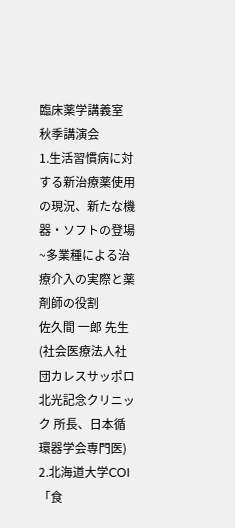臨床薬学講義室
秋季講演会
1.生活習慣病に対する新治療薬使用の現況、新たな機器・ソフトの登場~多業種による治療介入の実際と薬剤師の役割
佐久間 一郎 先生
(社会医療法人社団カレスサッポロ 北光記念クリニック 所長、日本循環器学会専門医)
2.北海道大学COI「食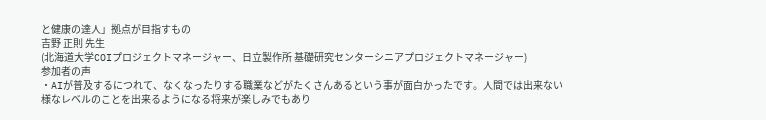と健康の達人」拠点が目指すもの
吉野 正則 先生
(北海道大学COIプロジェクトマネージャー、日立製作所 基礎研究センターシニアプロジェクトマネージャー)
参加者の声
・AIが普及するにつれて、なくなったりする職業などがたくさんあるという事が面白かったです。人間では出来ない様なレベルのことを出来るようになる将来が楽しみでもあり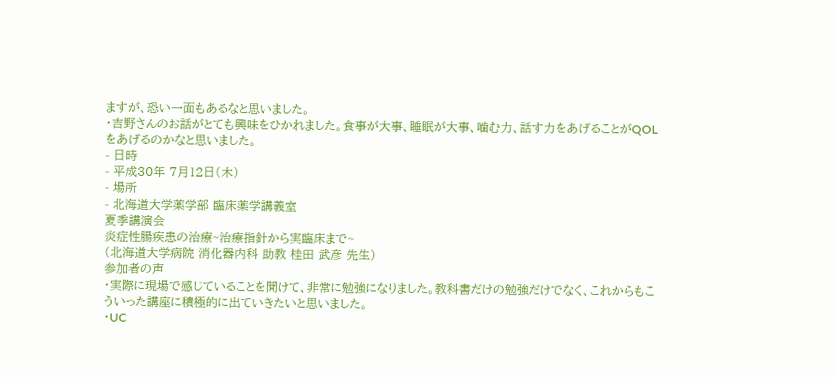ますが、恐い一面もあるなと思いました。
・吉野さんのお話がとても興味をひかれました。食事が大事、睡眠が大事、噛む力、話す力をあげることがQOLをあげるのかなと思いました。
- 日時
- 平成30年 7月12日(木)
- 場所
- 北海道大学薬学部 臨床薬学講義室
夏季講演会
炎症性腸疾患の治療~治療指針から実臨床まで~
(北海道大学病院 消化器内科 助教 桂田 武彦 先生)
参加者の声
・実際に現場で感じていることを聞けて、非常に勉強になりました。教科書だけの勉強だけでなく、これからもこういった講座に積極的に出ていきたいと思いました。
・UC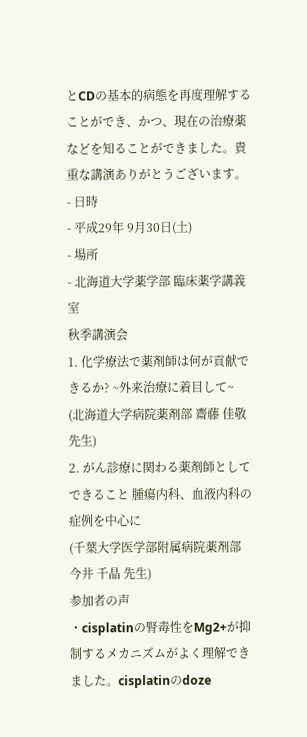とCDの基本的病態を再度理解することができ、かつ、現在の治療薬などを知ることができました。貴重な講演ありがとうございます。
- 日時
- 平成29年 9月30日(土)
- 場所
- 北海道大学薬学部 臨床薬学講義室
秋季講演会
1. 化学療法で薬剤師は何が貢献できるか? ~外来治療に着目して~
(北海道大学病院薬剤部 齋藤 佳敬 先生)
2. がん診療に関わる薬剤師としてできること 腫瘍内科、血液内科の症例を中心に
(千葉大学医学部附属病院薬剤部 今井 千晶 先生)
参加者の声
・cisplatinの腎毒性をMg2+が抑制するメカニズムがよく理解できました。cisplatinのdoze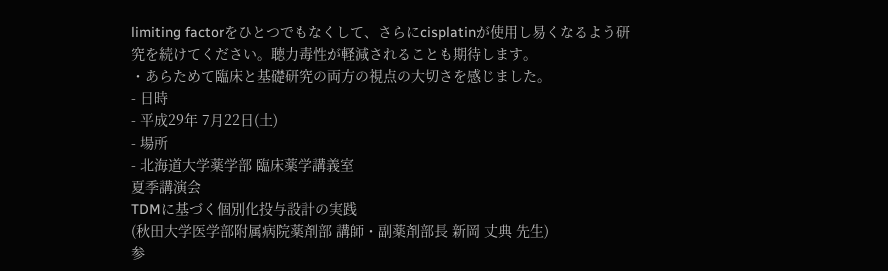limiting factorをひとつでもなくして、さらにcisplatinが使用し易くなるよう研究を続けてください。聴力毒性が軽減されることも期待します。
・あらためて臨床と基礎研究の両方の視点の大切さを感じました。
- 日時
- 平成29年 7月22日(土)
- 場所
- 北海道大学薬学部 臨床薬学講義室
夏季講演会
TDMに基づく個別化投与設計の実践
(秋田大学医学部附属病院薬剤部 講師・副薬剤部長 新岡 丈典 先生)
参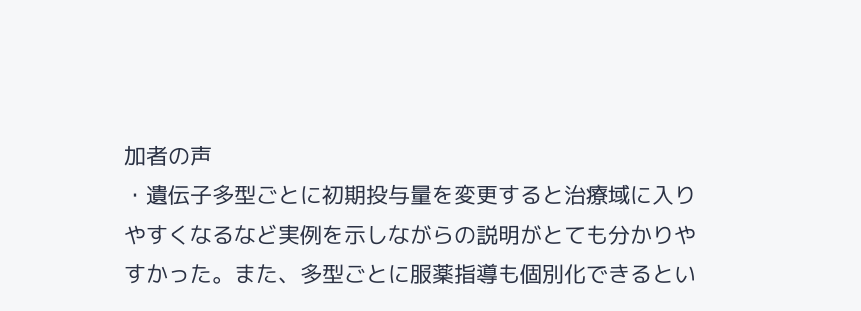加者の声
・遺伝子多型ごとに初期投与量を変更すると治療域に入りやすくなるなど実例を示しながらの説明がとても分かりやすかった。また、多型ごとに服薬指導も個別化できるとい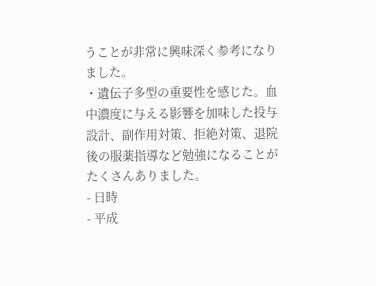うことが非常に興味深く参考になりました。
・遺伝子多型の重要性を感じた。血中濃度に与える影響を加味した投与設計、副作用対策、拒絶対策、退院後の服薬指導など勉強になることがたくさんありました。
- 日時
- 平成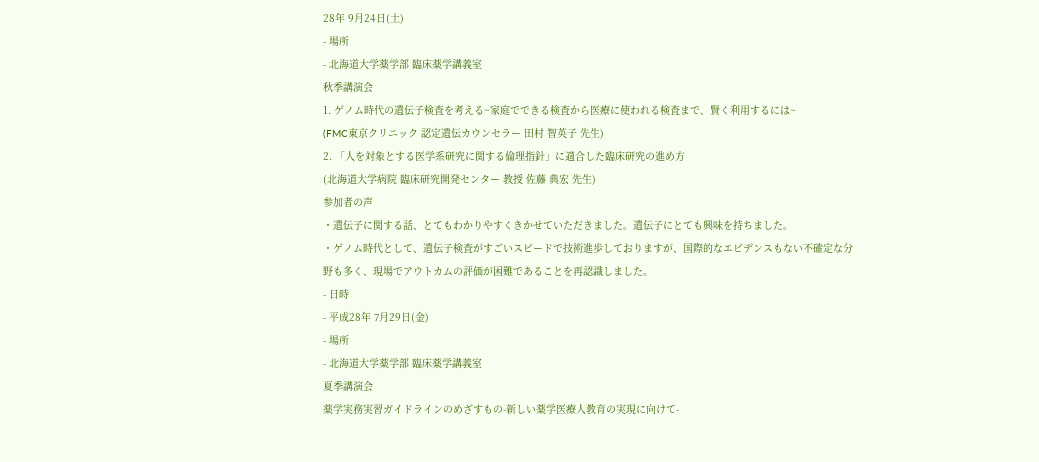28年 9月24日(土)
- 場所
- 北海道大学薬学部 臨床薬学講義室
秋季講演会
1. ゲノム時代の遺伝子検査を考える~家庭でできる検査から医療に使われる検査まで、賢く利用するには~
(FMC東京クリニック 認定遺伝カウンセラー 田村 智英子 先生)
2. 「人を対象とする医学系研究に関する倫理指針」に適合した臨床研究の進め方
(北海道大学病院 臨床研究開発センター 教授 佐藤 典宏 先生)
参加者の声
・遺伝子に関する話、とてもわかりやすくきかせていただきました。遺伝子にとても興味を持ちました。
・ゲノム時代として、遺伝子検査がすごいスピードで技術進歩しておりますが、国際的なエビデンスもない不確定な分野も多く、現場でアウトカムの評価が困難であることを再認識しました。
- 日時
- 平成28年 7月29日(金)
- 場所
- 北海道大学薬学部 臨床薬学講義室
夏季講演会
薬学実務実習ガイドラインのめざすもの-新しい薬学医療人教育の実現に向けて-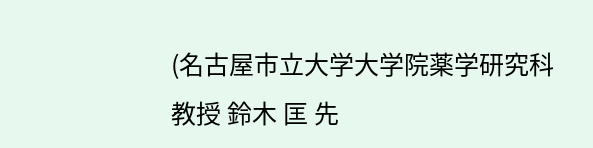(名古屋市立大学大学院薬学研究科 教授 鈴木 匡 先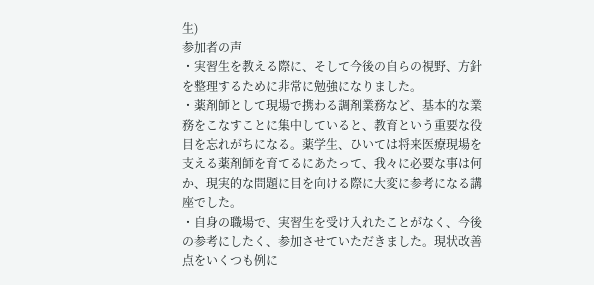生)
参加者の声
・実習生を教える際に、そして今後の自らの視野、方針を整理するために非常に勉強になりました。
・薬剤師として現場で携わる調剤業務など、基本的な業務をこなすことに集中していると、教育という重要な役目を忘れがちになる。薬学生、ひいては将来医療現場を支える薬剤師を育てるにあたって、我々に必要な事は何か、現実的な問題に目を向ける際に大変に参考になる講座でした。
・自身の職場で、実習生を受け入れたことがなく、今後の参考にしたく、参加させていただきました。現状改善点をいくつも例に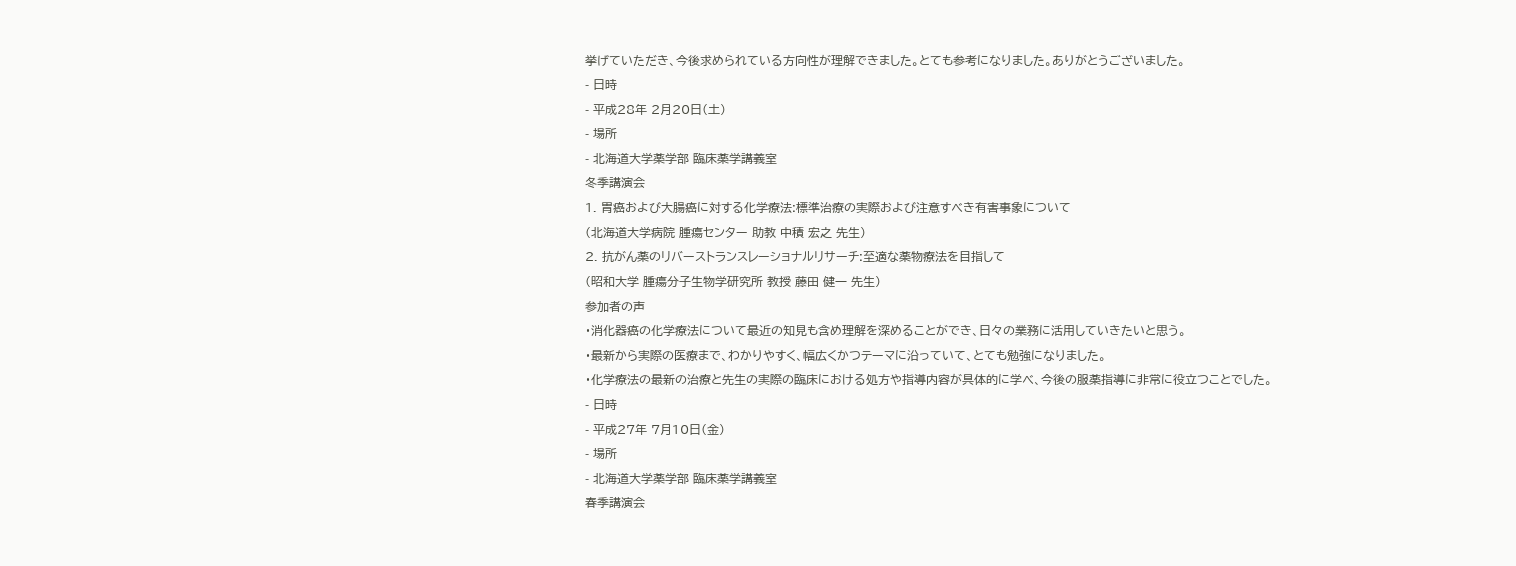挙げていただき、今後求められている方向性が理解できました。とても参考になりました。ありがとうございました。
- 日時
- 平成28年 2月20日(土)
- 場所
- 北海道大学薬学部 臨床薬学講義室
冬季講演会
1. 胃癌および大腸癌に対する化学療法:標準治療の実際および注意すべき有害事象について
(北海道大学病院 腫瘍センター 助教 中積 宏之 先生)
2. 抗がん薬のリバーストランスレーショナルリサーチ:至適な薬物療法を目指して
(昭和大学 腫瘍分子生物学研究所 教授 藤田 健一 先生)
参加者の声
・消化器癌の化学療法について最近の知見も含め理解を深めることができ、日々の業務に活用していきたいと思う。
・最新から実際の医療まで、わかりやすく、幅広くかつテーマに沿っていて、とても勉強になりました。
・化学療法の最新の治療と先生の実際の臨床における処方や指導内容が具体的に学べ、今後の服薬指導に非常に役立つことでした。
- 日時
- 平成27年 7月10日(金)
- 場所
- 北海道大学薬学部 臨床薬学講義室
春季講演会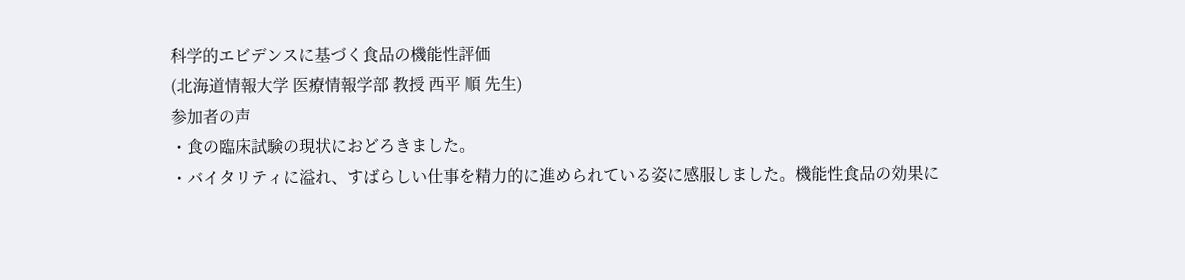科学的エビデンスに基づく食品の機能性評価
(北海道情報大学 医療情報学部 教授 西平 順 先生)
参加者の声
・食の臨床試験の現状におどろきました。
・バイタリティに溢れ、すばらしい仕事を精力的に進められている姿に感服しました。機能性食品の効果に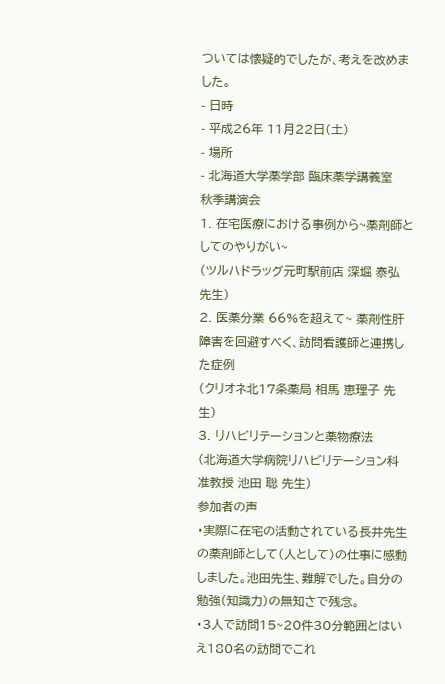ついては懐疑的でしたが、考えを改めました。
- 日時
- 平成26年 11月22日(土)
- 場所
- 北海道大学薬学部 臨床薬学講義室
秋季講演会
1. 在宅医療における事例から~薬剤師としてのやりがい~
(ツルハドラッグ元町駅前店 深堀 泰弘 先生)
2. 医薬分業 66%を超えて~ 薬剤性肝障害を回避すべく、訪問看護師と連携した症例
(クリオネ北17条薬局 相馬 恵理子 先生)
3. リハビリテーションと薬物療法
(北海道大学病院リハビリテーション科 准教授 池田 聡 先生)
参加者の声
・実際に在宅の活動されている長井先生の薬剤師として(人として)の仕事に感動しました。池田先生、難解でした。自分の勉強(知識力)の無知さで残念。
・3人で訪問15~20件30分範囲とはいえ180名の訪問でこれ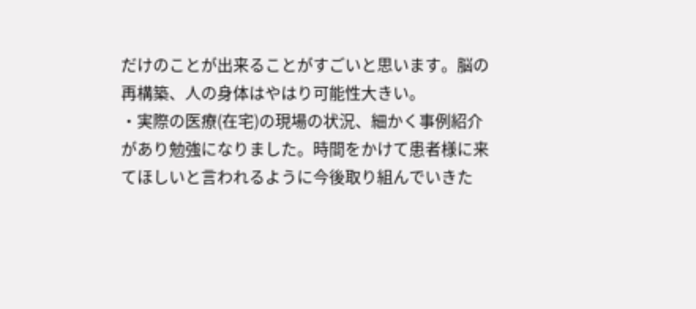だけのことが出来ることがすごいと思います。脳の再構築、人の身体はやはり可能性大きい。
・実際の医療(在宅)の現場の状況、細かく事例紹介があり勉強になりました。時間をかけて患者様に来てほしいと言われるように今後取り組んでいきた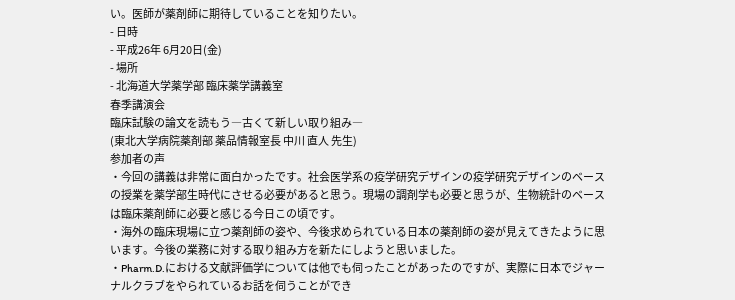い。医師が薬剤師に期待していることを知りたい。
- 日時
- 平成26年 6月20日(金)
- 場所
- 北海道大学薬学部 臨床薬学講義室
春季講演会
臨床試験の論文を読もう―古くて新しい取り組み―
(東北大学病院薬剤部 薬品情報室長 中川 直人 先生)
参加者の声
・今回の講義は非常に面白かったです。社会医学系の疫学研究デザインの疫学研究デザインのベースの授業を薬学部生時代にさせる必要があると思う。現場の調剤学も必要と思うが、生物統計のベースは臨床薬剤師に必要と感じる今日この頃です。
・海外の臨床現場に立つ薬剤師の姿や、今後求められている日本の薬剤師の姿が見えてきたように思います。今後の業務に対する取り組み方を新たにしようと思いました。
・Pharm.D.における文献評価学については他でも伺ったことがあったのですが、実際に日本でジャーナルクラブをやられているお話を伺うことができ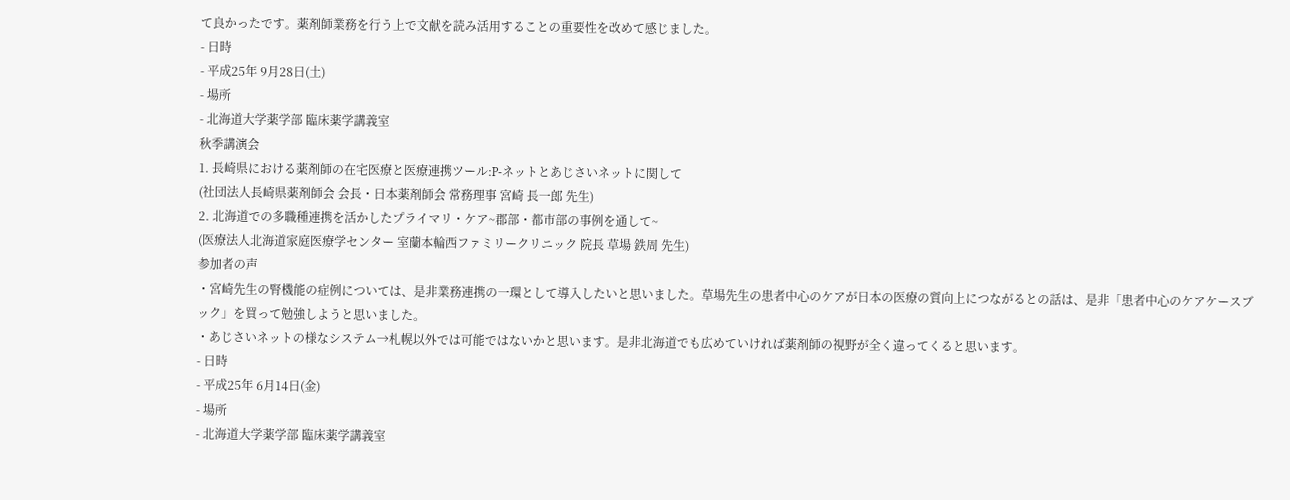て良かったです。薬剤師業務を行う上で文献を読み活用することの重要性を改めて感じました。
- 日時
- 平成25年 9月28日(土)
- 場所
- 北海道大学薬学部 臨床薬学講義室
秋季講演会
1. 長崎県における薬剤師の在宅医療と医療連携ツール:P-ネットとあじさいネットに関して
(社団法人長崎県薬剤師会 会長・日本薬剤師会 常務理事 宮崎 長一郎 先生)
2. 北海道での多職種連携を活かしたプライマリ・ケア~郡部・都市部の事例を通して~
(医療法人北海道家庭医療学センター 室蘭本輪西ファミリークリニック 院長 草場 鉄周 先生)
参加者の声
・宮崎先生の腎機能の症例については、是非業務連携の一環として導入したいと思いました。草場先生の患者中心のケアが日本の医療の質向上につながるとの話は、是非「患者中心のケアケースブック」を買って勉強しようと思いました。
・あじさいネットの様なシステム→札幌以外では可能ではないかと思います。是非北海道でも広めていければ薬剤師の視野が全く違ってくると思います。
- 日時
- 平成25年 6月14日(金)
- 場所
- 北海道大学薬学部 臨床薬学講義室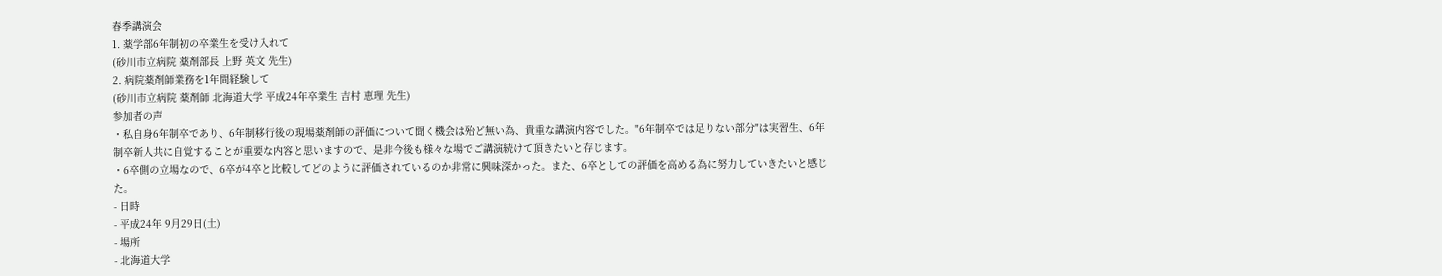春季講演会
1. 薬学部6年制初の卒業生を受け入れて
(砂川市立病院 薬剤部長 上野 英文 先生)
2. 病院薬剤師業務を1年間経験して
(砂川市立病院 薬剤師 北海道大学 平成24年卒業生 吉村 恵理 先生)
参加者の声
・私自身6年制卒であり、6年制移行後の現場薬剤師の評価について聞く機会は殆ど無い為、貴重な講演内容でした。"6年制卒では足りない部分"は実習生、6年制卒新人共に自覚することが重要な内容と思いますので、是非今後も様々な場でご講演続けて頂きたいと存じます。
・6卒側の立場なので、6卒が4卒と比較してどのように評価されているのか非常に興味深かった。また、6卒としての評価を高める為に努力していきたいと感じた。
- 日時
- 平成24年 9月29日(土)
- 場所
- 北海道大学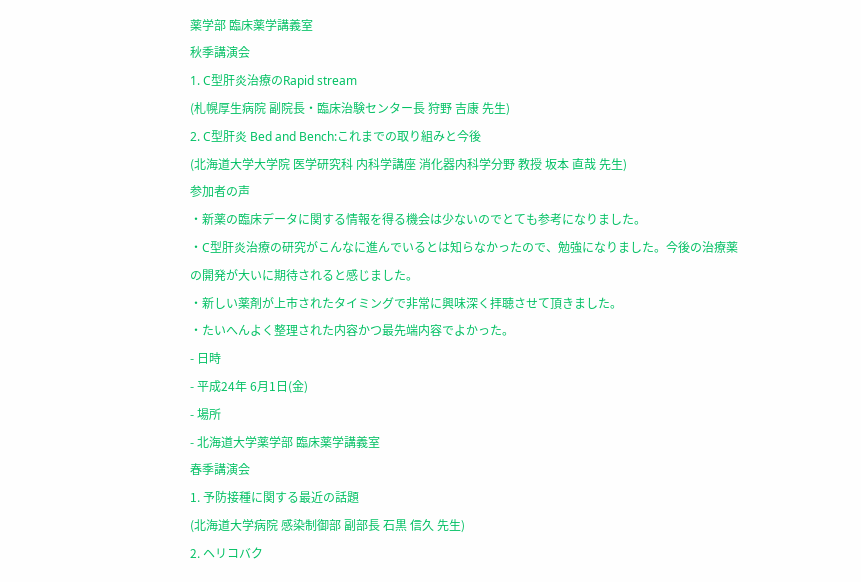薬学部 臨床薬学講義室
秋季講演会
1. C型肝炎治療のRapid stream
(札幌厚生病院 副院長・臨床治験センター長 狩野 吉康 先生)
2. C型肝炎 Bed and Bench:これまでの取り組みと今後
(北海道大学大学院 医学研究科 内科学講座 消化器内科学分野 教授 坂本 直哉 先生)
参加者の声
・新薬の臨床データに関する情報を得る機会は少ないのでとても参考になりました。
・C型肝炎治療の研究がこんなに進んでいるとは知らなかったので、勉強になりました。今後の治療薬の開発が大いに期待されると感じました。
・新しい薬剤が上市されたタイミングで非常に興味深く拝聴させて頂きました。
・たいへんよく整理された内容かつ最先端内容でよかった。
- 日時
- 平成24年 6月1日(金)
- 場所
- 北海道大学薬学部 臨床薬学講義室
春季講演会
1. 予防接種に関する最近の話題
(北海道大学病院 感染制御部 副部長 石黒 信久 先生)
2. ヘリコバク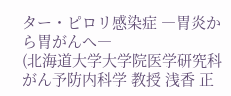ター・ピロリ感染症 ―胃炎から胃がんへ―
(北海道大学大学院医学研究科 がん予防内科学 教授 浅香 正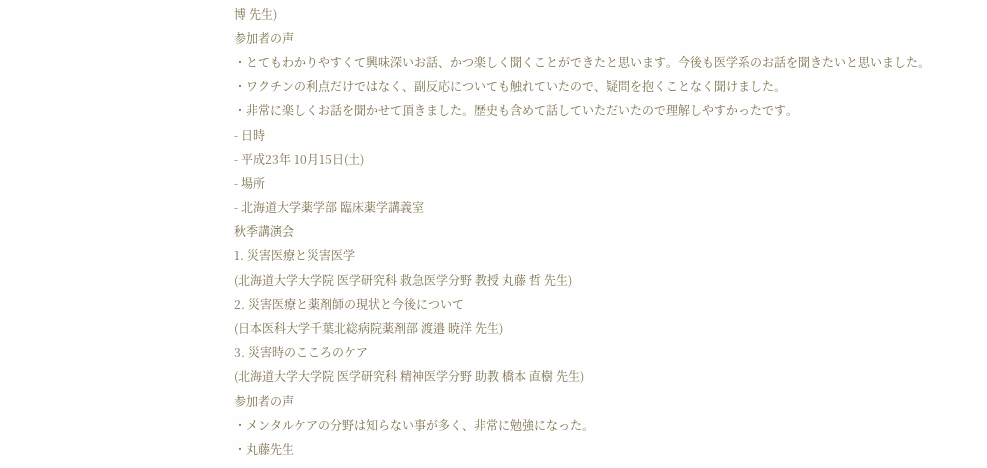博 先生)
参加者の声
・とてもわかりやすくて興味深いお話、かつ楽しく聞くことができたと思います。今後も医学系のお話を聞きたいと思いました。
・ワクチンの利点だけではなく、副反応についても触れていたので、疑問を抱くことなく聞けました。
・非常に楽しくお話を聞かせて頂きました。歴史も含めて話していただいたので理解しやすかったです。
- 日時
- 平成23年 10月15日(土)
- 場所
- 北海道大学薬学部 臨床薬学講義室
秋季講演会
1. 災害医療と災害医学
(北海道大学大学院 医学研究科 救急医学分野 教授 丸藤 哲 先生)
2. 災害医療と薬剤師の現状と今後について
(日本医科大学千葉北総病院薬剤部 渡邉 暁洋 先生)
3. 災害時のこころのケア
(北海道大学大学院 医学研究科 精神医学分野 助教 橋本 直樹 先生)
参加者の声
・メンタルケアの分野は知らない事が多く、非常に勉強になった。
・丸藤先生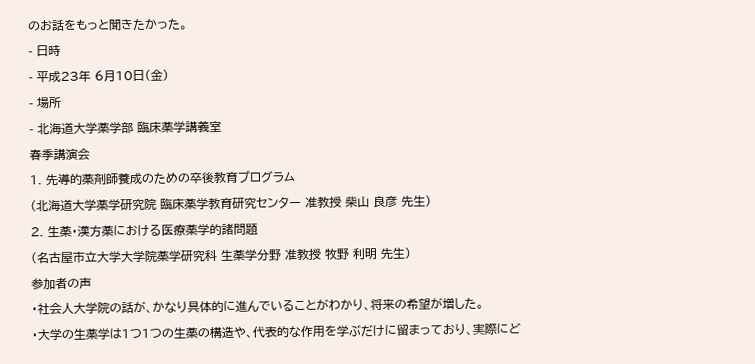のお話をもっと聞きたかった。
- 日時
- 平成23年 6月10日(金)
- 場所
- 北海道大学薬学部 臨床薬学講義室
春季講演会
1. 先導的薬剤師養成のための卒後教育プログラム
(北海道大学薬学研究院 臨床薬学教育研究センター 准教授 柴山 良彦 先生)
2. 生薬・漢方薬における医療薬学的諸問題
(名古屋市立大学大学院薬学研究科 生薬学分野 准教授 牧野 利明 先生)
参加者の声
・社会人大学院の話が、かなり具体的に進んでいることがわかり、将来の希望が増した。
・大学の生薬学は1つ1つの生薬の構造や、代表的な作用を学ぶだけに留まっており、実際にど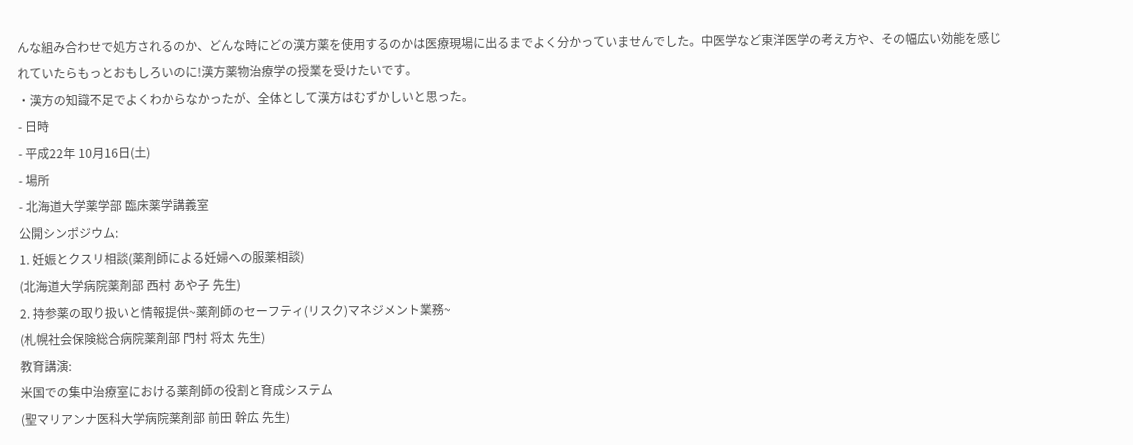んな組み合わせで処方されるのか、どんな時にどの漢方薬を使用するのかは医療現場に出るまでよく分かっていませんでした。中医学など東洋医学の考え方や、その幅広い効能を感じれていたらもっとおもしろいのに!漢方薬物治療学の授業を受けたいです。
・漢方の知識不足でよくわからなかったが、全体として漢方はむずかしいと思った。
- 日時
- 平成22年 10月16日(土)
- 場所
- 北海道大学薬学部 臨床薬学講義室
公開シンポジウム:
1. 妊娠とクスリ相談(薬剤師による妊婦への服薬相談)
(北海道大学病院薬剤部 西村 あや子 先生)
2. 持参薬の取り扱いと情報提供~薬剤師のセーフティ(リスク)マネジメント業務~
(札幌社会保険総合病院薬剤部 門村 将太 先生)
教育講演:
米国での集中治療室における薬剤師の役割と育成システム
(聖マリアンナ医科大学病院薬剤部 前田 幹広 先生)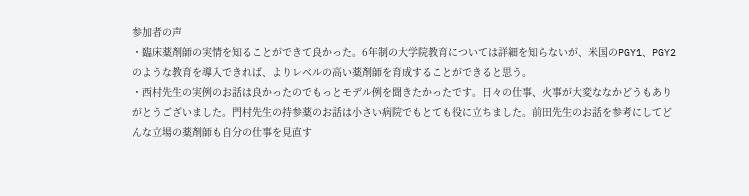参加者の声
・臨床薬剤師の実情を知ることができて良かった。6年制の大学院教育については詳細を知らないが、米国のPGY1、PGY2のような教育を導入できれば、よりレベルの高い薬剤師を育成することができると思う。
・西村先生の実例のお話は良かったのでもっとモデル例を聞きたかったです。日々の仕事、火事が大変ななかどうもありがとうございました。門村先生の持参薬のお話は小さい病院でもとても役に立ちました。前田先生のお話を参考にしてどんな立場の薬剤師も自分の仕事を見直す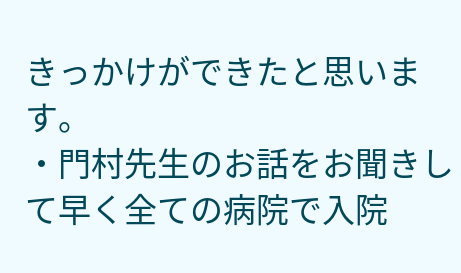きっかけができたと思います。
・門村先生のお話をお聞きして早く全ての病院で入院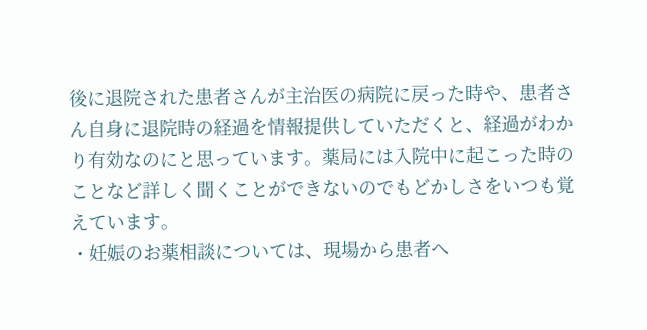後に退院された患者さんが主治医の病院に戻った時や、患者さん自身に退院時の経過を情報提供していただくと、経過がわかり有効なのにと思っています。薬局には入院中に起こった時のことなど詳しく聞くことができないのでもどかしさをいつも覚えています。
・妊娠のお薬相談については、現場から患者へ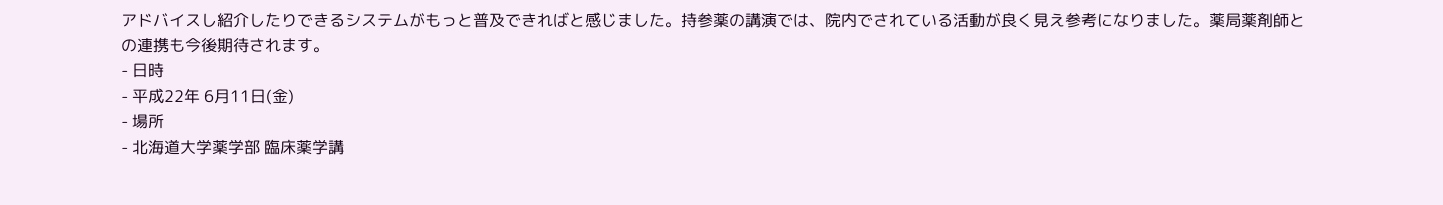アドバイスし紹介したりできるシステムがもっと普及できればと感じました。持参薬の講演では、院内でされている活動が良く見え参考になりました。薬局薬剤師との連携も今後期待されます。
- 日時
- 平成22年 6月11日(金)
- 場所
- 北海道大学薬学部 臨床薬学講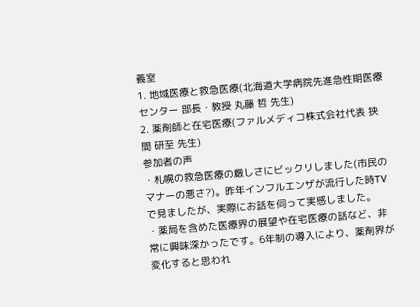義室
1. 地域医療と救急医療(北海道大学病院先進急性期医療センター 部長・教授 丸藤 哲 先生)
2. 薬剤師と在宅医療(ファルメディコ株式会社代表 狭間 研至 先生)
参加者の声
・札幌の救急医療の厳しさにビックリしました(市民のマナーの悪さ?)。昨年インフルエンザが流行した時TVで見ましたが、実際にお話を伺って実感しました。
・薬局を含めた医療界の展望や在宅医療の話など、非常に興味深かったです。6年制の導入により、薬剤界が変化すると思われ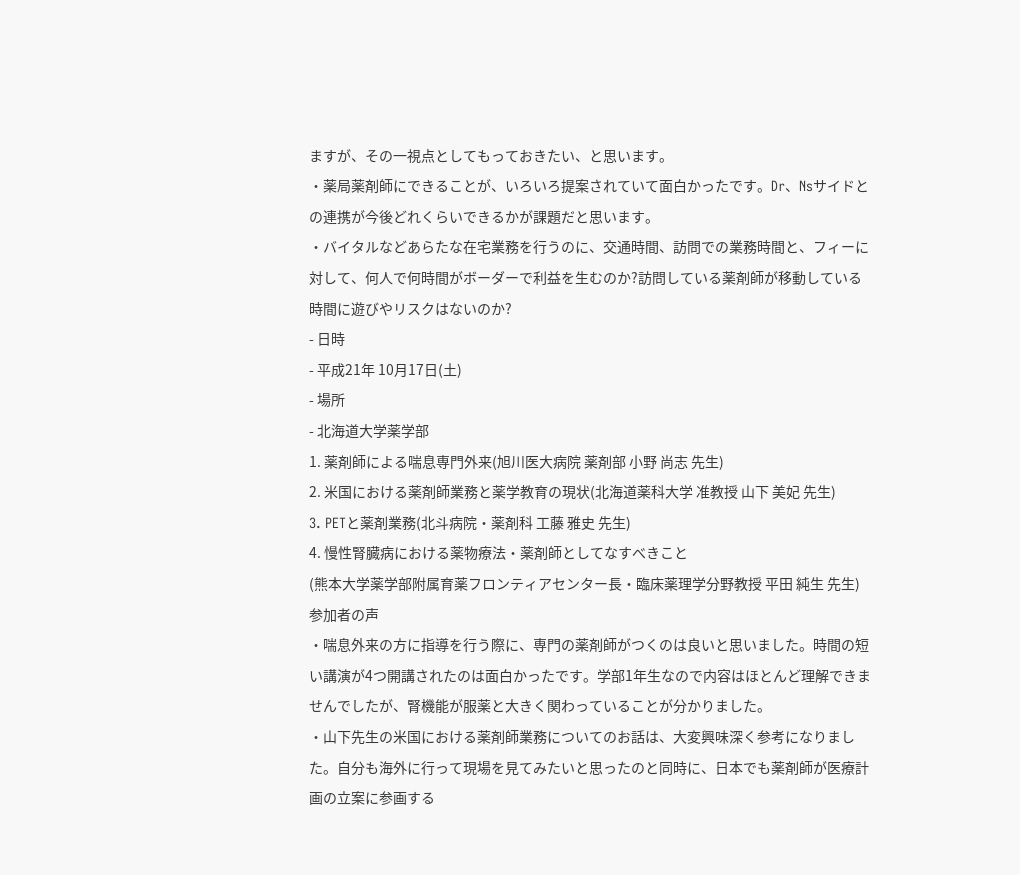ますが、その一視点としてもっておきたい、と思います。
・薬局薬剤師にできることが、いろいろ提案されていて面白かったです。Dr、Nsサイドとの連携が今後どれくらいできるかが課題だと思います。
・バイタルなどあらたな在宅業務を行うのに、交通時間、訪問での業務時間と、フィーに対して、何人で何時間がボーダーで利益を生むのか?訪問している薬剤師が移動している時間に遊びやリスクはないのか?
- 日時
- 平成21年 10月17日(土)
- 場所
- 北海道大学薬学部
1. 薬剤師による喘息専門外来(旭川医大病院 薬剤部 小野 尚志 先生)
2. 米国における薬剤師業務と薬学教育の現状(北海道薬科大学 准教授 山下 美妃 先生)
3. PETと薬剤業務(北斗病院・薬剤科 工藤 雅史 先生)
4. 慢性腎臓病における薬物療法・薬剤師としてなすべきこと
(熊本大学薬学部附属育薬フロンティアセンター長・臨床薬理学分野教授 平田 純生 先生)
参加者の声
・喘息外来の方に指導を行う際に、専門の薬剤師がつくのは良いと思いました。時間の短い講演が4つ開講されたのは面白かったです。学部1年生なので内容はほとんど理解できませんでしたが、腎機能が服薬と大きく関わっていることが分かりました。
・山下先生の米国における薬剤師業務についてのお話は、大変興味深く参考になりました。自分も海外に行って現場を見てみたいと思ったのと同時に、日本でも薬剤師が医療計画の立案に参画する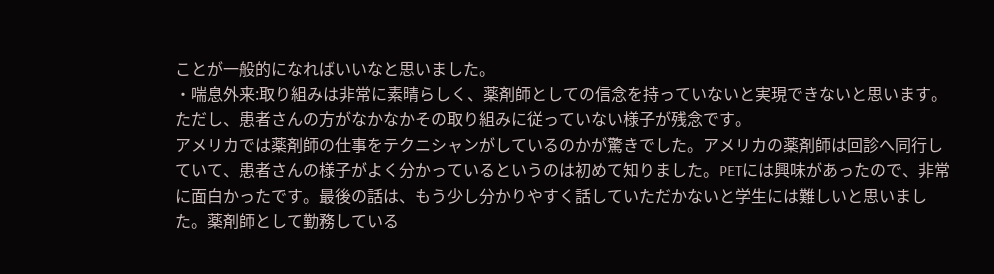ことが一般的になればいいなと思いました。
・喘息外来:取り組みは非常に素晴らしく、薬剤師としての信念を持っていないと実現できないと思います。ただし、患者さんの方がなかなかその取り組みに従っていない様子が残念です。
アメリカでは薬剤師の仕事をテクニシャンがしているのかが驚きでした。アメリカの薬剤師は回診へ同行していて、患者さんの様子がよく分かっているというのは初めて知りました。PETには興味があったので、非常に面白かったです。最後の話は、もう少し分かりやすく話していただかないと学生には難しいと思いました。薬剤師として勤務している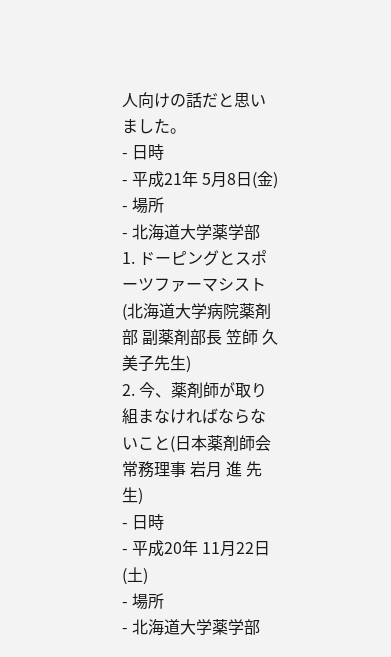人向けの話だと思いました。
- 日時
- 平成21年 5月8日(金)
- 場所
- 北海道大学薬学部
1. ドーピングとスポーツファーマシスト(北海道大学病院薬剤部 副薬剤部長 笠師 久美子先生)
2. 今、薬剤師が取り組まなければならないこと(日本薬剤師会 常務理事 岩月 進 先生)
- 日時
- 平成20年 11月22日(土)
- 場所
- 北海道大学薬学部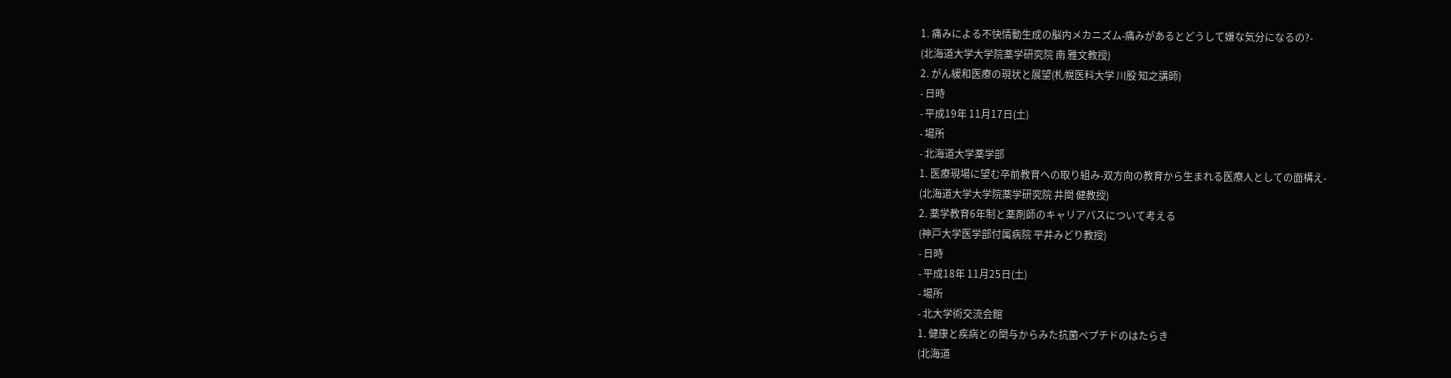1. 痛みによる不快情動生成の脳内メカニズム-痛みがあるとどうして嫌な気分になるの?-
(北海道大学大学院薬学研究院 南 雅文教授)
2. がん緩和医療の現状と展望(札幌医科大学 川股 知之講師)
- 日時
- 平成19年 11月17日(土)
- 場所
- 北海道大学薬学部
1. 医療現場に望む卒前教育への取り組み-双方向の教育から生まれる医療人としての面構え-
(北海道大学大学院薬学研究院 井関 健教授)
2. 薬学教育6年制と薬剤師のキャリアパスについて考える
(神戸大学医学部付属病院 平井みどり教授)
- 日時
- 平成18年 11月25日(土)
- 場所
- 北大学術交流会館
1. 健康と疾病との関与からみた抗菌ペプチドのはたらき
(北海道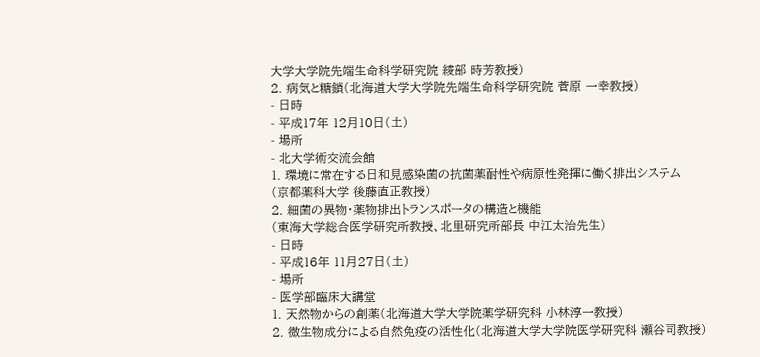大学大学院先端生命科学研究院 綾部 時芳教授)
2. 病気と糖鎖(北海道大学大学院先端生命科学研究院 菅原 一幸教授)
- 日時
- 平成17年 12月10日(土)
- 場所
- 北大学術交流会館
1. 環境に常在する日和見感染菌の抗菌薬耐性や病原性発揮に働く排出システム
(京都薬科大学 後藤直正教授)
2. 細菌の異物・薬物排出トランスポータの構造と機能
(東海大学総合医学研究所教授、北里研究所部長 中江太治先生)
- 日時
- 平成16年 11月27日(土)
- 場所
- 医学部臨床大講堂
1. 天然物からの創薬(北海道大学大学院薬学研究科 小林淳一教授)
2. 微生物成分による自然免疫の活性化(北海道大学大学院医学研究科 瀬谷司教授)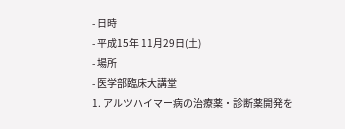- 日時
- 平成15年 11月29日(土)
- 場所
- 医学部臨床大講堂
1. アルツハイマー病の治療薬・診断薬開発を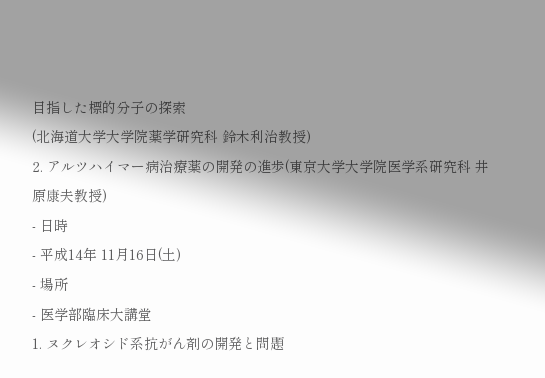目指した標的分子の探索
(北海道大学大学院薬学研究科 鈴木利治教授)
2. アルツハイマー病治療薬の開発の進歩(東京大学大学院医学系研究科 井原康夫教授)
- 日時
- 平成14年 11月16日(土)
- 場所
- 医学部臨床大講堂
1. ヌクレオシド系抗がん剤の開発と問題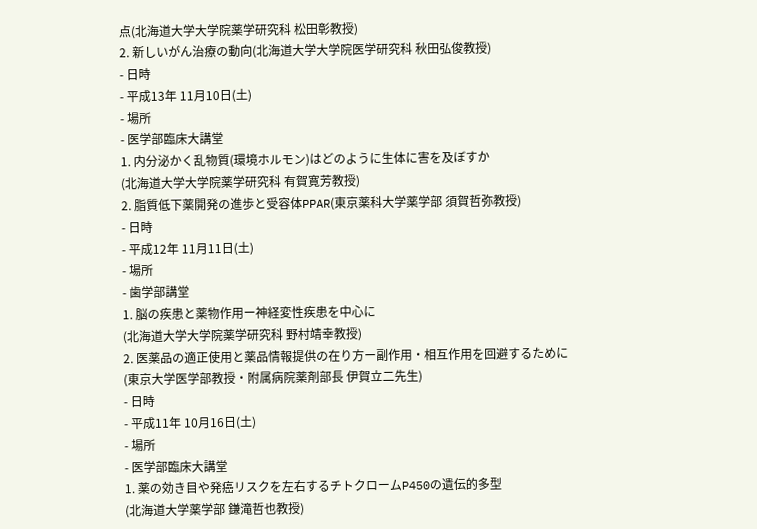点(北海道大学大学院薬学研究科 松田彰教授)
2. 新しいがん治療の動向(北海道大学大学院医学研究科 秋田弘俊教授)
- 日時
- 平成13年 11月10日(土)
- 場所
- 医学部臨床大講堂
1. 内分泌かく乱物質(環境ホルモン)はどのように生体に害を及ぼすか
(北海道大学大学院薬学研究科 有賀寛芳教授)
2. 脂質低下薬開発の進歩と受容体PPAR(東京薬科大学薬学部 須賀哲弥教授)
- 日時
- 平成12年 11月11日(土)
- 場所
- 歯学部講堂
1. 脳の疾患と薬物作用ー神経変性疾患を中心に
(北海道大学大学院薬学研究科 野村靖幸教授)
2. 医薬品の適正使用と薬品情報提供の在り方ー副作用・相互作用を回避するために
(東京大学医学部教授・附属病院薬剤部長 伊賀立二先生)
- 日時
- 平成11年 10月16日(土)
- 場所
- 医学部臨床大講堂
1. 薬の効き目や発癌リスクを左右するチトクロームP450の遺伝的多型
(北海道大学薬学部 鎌滝哲也教授)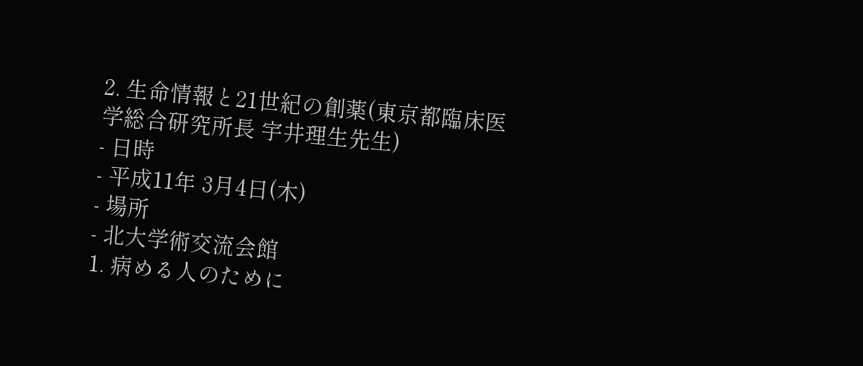2. 生命情報と21世紀の創薬(東京都臨床医学総合研究所長 宇井理生先生)
- 日時
- 平成11年 3月4日(木)
- 場所
- 北大学術交流会館
1. 病める人のために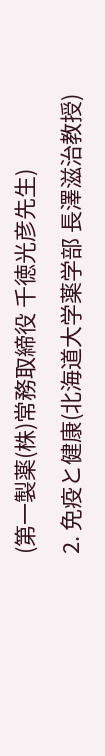(第一製薬(株)常務取締役 千徳光彦先生)
2. 免疫と健康(北海道大学薬学部 長澤滋治教授)